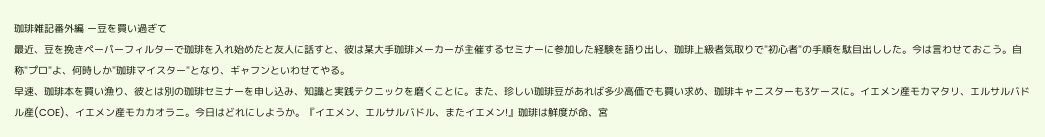珈琲雑記番外編 ー豆を買い過ぎて
最近、豆を挽きペーパーフィルターで珈琲を入れ始めたと友人に話すと、彼は某大手珈琲メーカーが主催するセミナーに参加した経験を語り出し、珈琲上級者気取りで"初心者"の手順を駄目出しした。今は言わせておこう。自称"プロ"よ、何時しか"珈琲マイスター"となり、ギャフンといわせてやる。
早速、珈琲本を買い漁り、彼とは別の珈琲セミナーを申し込み、知識と実践テクニックを磨くことに。また、珍しい珈琲豆があれば多少高価でも買い求め、珈琲キャニスターも3ケースに。イエメン産モカマタリ、エルサルバドル産(COE)、イエメン産モカカオラニ。今日はどれにしようか。『イエメン、エルサルバドル、またイエメン!』珈琲は鮮度が命、宮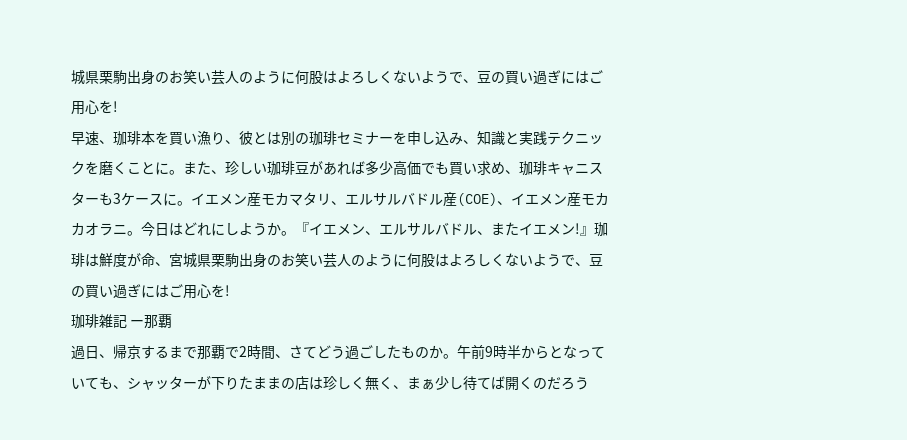城県栗駒出身のお笑い芸人のように何股はよろしくないようで、豆の買い過ぎにはご用心を!
早速、珈琲本を買い漁り、彼とは別の珈琲セミナーを申し込み、知識と実践テクニックを磨くことに。また、珍しい珈琲豆があれば多少高価でも買い求め、珈琲キャニスターも3ケースに。イエメン産モカマタリ、エルサルバドル産(COE)、イエメン産モカカオラニ。今日はどれにしようか。『イエメン、エルサルバドル、またイエメン!』珈琲は鮮度が命、宮城県栗駒出身のお笑い芸人のように何股はよろしくないようで、豆の買い過ぎにはご用心を!
珈琲雑記 ー那覇
過日、帰京するまで那覇で2時間、さてどう過ごしたものか。午前9時半からとなっていても、シャッターが下りたままの店は珍しく無く、まぁ少し待てば開くのだろう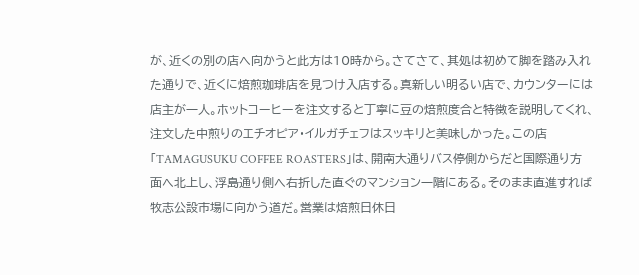が、近くの別の店へ向かうと此方は10時から。さてさて、其処は初めて脚を踏み入れた通りで、近くに焙煎珈琲店を見つけ入店する。真新しい明るい店で、カウンターには店主が一人。ホットコーヒーを注文すると丁寧に豆の焙煎度合と特徴を説明してくれ、注文した中煎りのエチオピア・イルガチェフはスッキリと美味しかった。この店「TAMAGUSUKU COFFEE ROASTERS」は、開南大通りバス停側からだと国際通り方面へ北上し、浮島通り側へ右折した直ぐのマンション一階にある。そのまま直進すれば牧志公設市場に向かう道だ。営業は焙煎日休日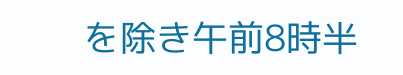を除き午前8時半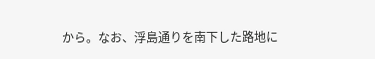から。なお、浮島通りを南下した路地に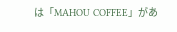は「MAHOU COFFEE」があ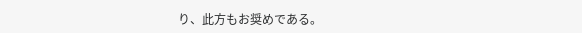り、此方もお奨めである。